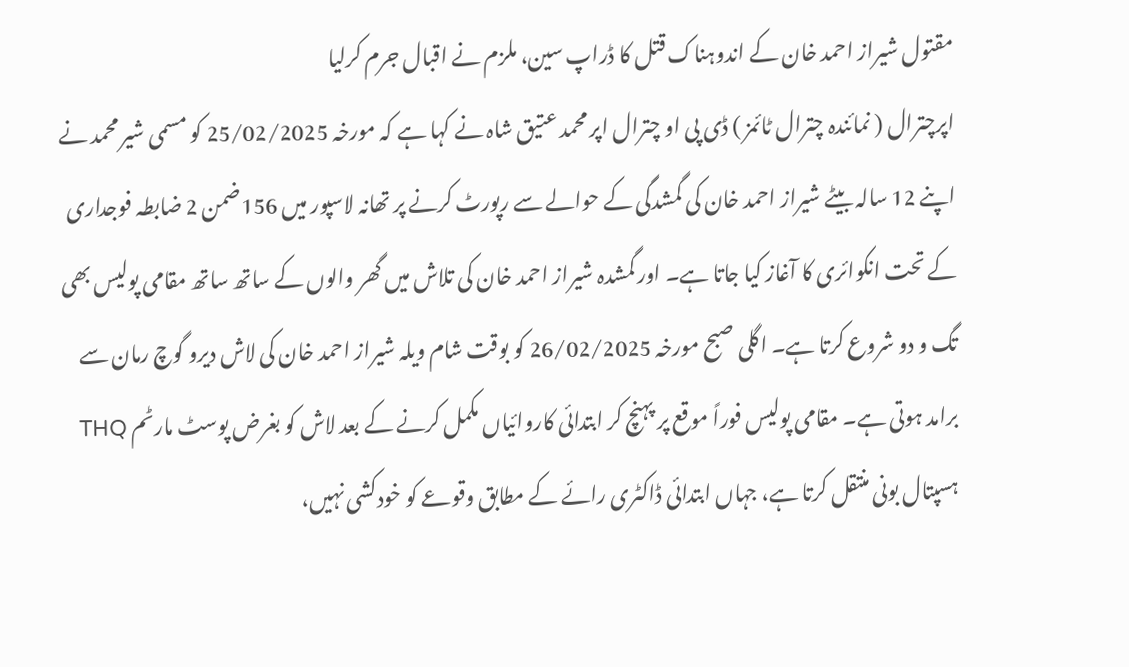مقتول شیراز احمد خان کے اندوہناک قتل کا ڈراپ سین، ملزم نے اقبال جرم کرلیا
اپرچترال ( نمائندہ چترال ٹائمز ) ڈی پی او چترال اپر محمد عتیق شاہ نے کہا ہے کہ مورخہ 25/02/2025 کو مسمی شیر محمد نے اپنے 12 سالہ بیٹے شیراز احمد خان کی گمشدگی کے حوالے سے رپورٹ کرنے پر تھانہ لاسپور میں 156ضمن 2 ضابطہ فوجداری کے تحت انکوائری کا آغاز کیا جاتا ہے۔ اور گمشدہ شیراز احمد خان کی تلاش میں گھر والوں کے ساتھ ساتھ مقامی پولیس بھی تگ و دو شروع کرتا ہے۔ اگلی صبح مورخہ 26/02/2025 کو بوقت شام ویلہ شیراز احمد خان کی لاش دیرو گوچ رمان سے برامد ہوتی ہے۔ مقامی پولیس فوراً موقع پر پہنچ کر ابتدائی کاروائیاں مکمل کرنے کے بعد لاش کو بغرض پوسٹ مارٹم THQ ہسپتال بونی منتقل کرتا ہے، جہاں ابتدائی ڈاکٹری رائے کے مطابق وقوعے کو خودکشی نہیں،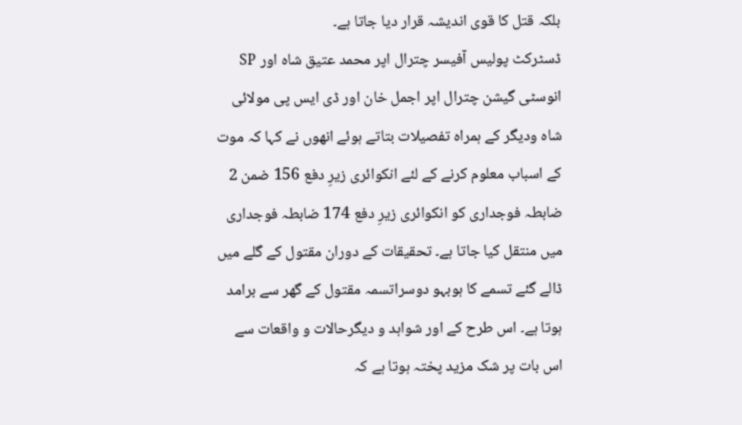بلکہ قتل کا قوی اندیشہ قرار دیا جاتا ہے۔
ڈسٹرکٹ پولیس آفیسر چترال اپر محمد عتیق شاہ اور SP انوسٹی گیشن چترال اپر اجمل خان اور ڈی ایس پی مولائی شاہ ودیگر کے ہمراہ تفصیلات بتاتے ہوئے انھوں نے کہا کہ موت کے اسباب معلوم کرنے کے لئے انکوائری زیرِ دفع 156 ضمن 2 ضابطہ فوجداری کو انکوائری زیرِ دفع 174 ضابطہ فوجداری میں منتقل کیا جاتا ہے۔ تحقیقات کے دوران مقتول کے گلے میں ڈالے گئے تسمے کا ہوبہو دوسراتسمہ مقتول کے گھر سے برامد ہوتا ہے۔ اس طرح کے اور شواہد و دیگرحالات و واقعات سے اس بات پر شک مزید پختہ ہوتا ہے کہ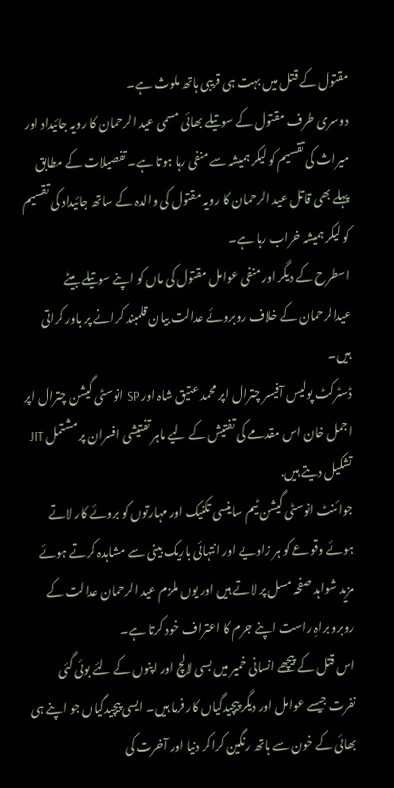مقتول کے قتل میں بہت ہی قریبی ہاتھ ملوث ہے۔
دوسری طرف مقتول کے سوتیلے بھائی مسمی عید الرحمان کا رویہ جائیداد اور میراث کی تقسیم کو لیکر ہمیشہ سے منفی رہا ہوتا ہے۔ تفصیلات کے مطابق پہلے بھی قاتل عید الرحمان کا رویہ مقتول کی والدہ کے ساتھ جائیداد کی تقسیم کو لیکر ہمیشہ خراب رہا ہے۔
اسطرح کے دیگر اور منفی عوامل مقتول کی ماں کو اپنے سوتیلے بیٹے عیدالرحمان کے خلاف روبروئے عدالت بیان قلمبند کرانے پر باور کراتی ہیں۔
ڈسٹرکٹ پولیس آفیسر چترال اپر محمد عتیق شاہ اور SP انوسٹی گیشن چترال اپر اجمل خان اس مقدمے کی تفتیش کے لیے ماہر تفتیشی افسران پر مشتمل JIT تشکیل دیتے ہیں.
جوائنٹ انوسٹی گیشن ٹیم ساینسی تکنیک اور مہارتوں کو بروئے کار لاتے ہوئے وقوعے کو ہر زاویے اور انتہائی باریک بینی سے مشاہدہ کرتے ہوئے مزید شواہد صفحہ مسل پر لاتے ہیں اور یوں ملزم عید الرحمان عدالت کے روبرو براہِ راست اپنے جرم کا اعتراف خود کرتا ہے۔
اس قتل کے پیچھے انسانی خمیر میں بسی لالچ اور اپنوں کے لئے بوئی گئی نفرت جیسے عوامل اور دیگر پیچیدگیاں کار فرما ہیں۔ ایسی پیچیدگیاں جو اپنے ہی بھائی کے خون سے ہاتھ رنگین کراکر دنیا اور آخرت کی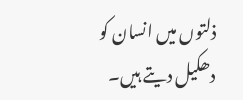ذلتوں میں انسان کو دھکیل دیتے ہیں۔